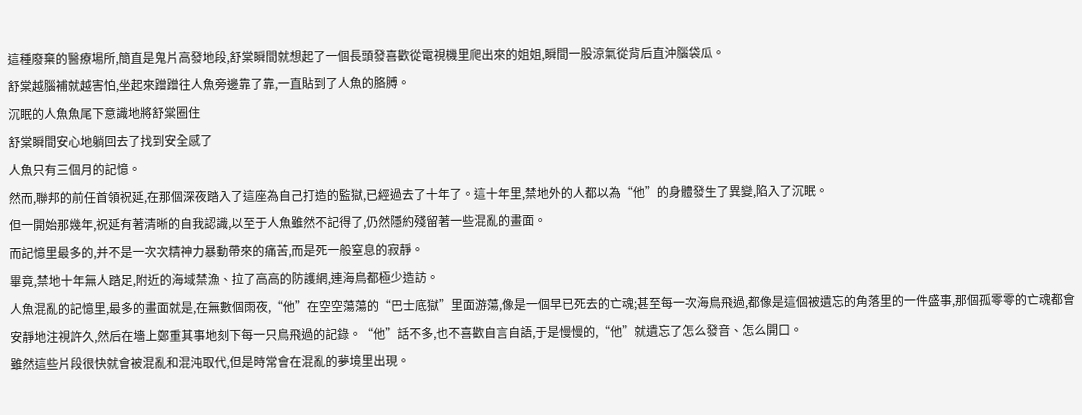這種廢棄的醫療場所,簡直是鬼片高發地段,舒棠瞬間就想起了一個長頭發喜歡從電視機里爬出來的姐姐,瞬間一股涼氣從背后直沖腦袋瓜。
舒棠越腦補就越害怕,坐起來蹭蹭往人魚旁邊靠了靠,一直貼到了人魚的胳膊。
沉眠的人魚魚尾下意識地將舒棠圈住
舒棠瞬間安心地躺回去了找到安全感了
人魚只有三個月的記憶。
然而,聯邦的前任首領祝延,在那個深夜踏入了這座為自己打造的監獄,已經過去了十年了。這十年里,禁地外的人都以為“他”的身體發生了異變,陷入了沉眠。
但一開始那幾年,祝延有著清晰的自我認識,以至于人魚雖然不記得了,仍然隱約殘留著一些混亂的畫面。
而記憶里最多的,并不是一次次精神力暴動帶來的痛苦,而是死一般窒息的寂靜。
畢竟,禁地十年無人踏足,附近的海域禁漁、拉了高高的防護網,連海鳥都極少造訪。
人魚混亂的記憶里,最多的畫面就是,在無數個雨夜,“他”在空空蕩蕩的“巴士底獄”里面游蕩,像是一個早已死去的亡魂;甚至每一次海鳥飛過,都像是這個被遺忘的角落里的一件盛事,那個孤零零的亡魂都會安靜地注視許久,然后在墻上鄭重其事地刻下每一只鳥飛過的記錄。“他”話不多,也不喜歡自言自語,于是慢慢的,“他”就遺忘了怎么發音、怎么開口。
雖然這些片段很快就會被混亂和混沌取代,但是時常會在混亂的夢境里出現。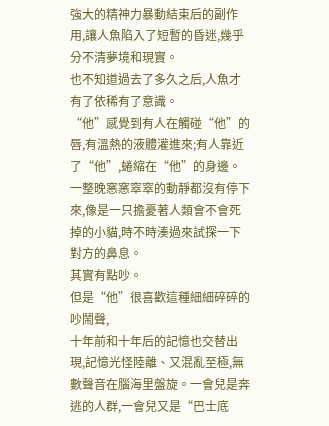強大的精神力暴動結束后的副作用,讓人魚陷入了短暫的昏迷,幾乎分不清夢境和現實。
也不知道過去了多久之后,人魚才有了依稀有了意識。
“他”感覺到有人在觸碰“他”的唇,有溫熱的液體灌進來;有人靠近了“他”,蜷縮在“他”的身邊。一整晚窸窸窣窣的動靜都沒有停下來,像是一只擔憂著人類會不會死掉的小貓,時不時湊過來試探一下對方的鼻息。
其實有點吵。
但是“他”很喜歡這種細細碎碎的吵鬧聲,
十年前和十年后的記憶也交替出現,記憶光怪陸離、又混亂至極,無數聲音在腦海里盤旋。一會兒是奔逃的人群,一會兒又是“巴士底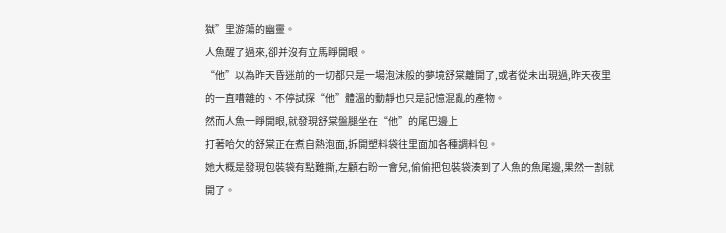獄”里游蕩的幽靈。
人魚醒了過來,卻并沒有立馬睜開眼。
“他”以為昨天昏迷前的一切都只是一場泡沫般的夢境舒棠離開了,或者從未出現過,昨天夜里的一直嘈雜的、不停試探“他”體溫的動靜也只是記憶混亂的產物。
然而人魚一睜開眼,就發現舒棠盤腿坐在“他”的尾巴邊上
打著哈欠的舒棠正在煮自熱泡面,拆開塑料袋往里面加各種調料包。
她大概是發現包裝袋有點難撕,左顧右盼一會兒,偷偷把包裝袋湊到了人魚的魚尾邊,果然一割就開了。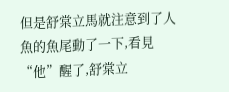但是舒棠立馬就注意到了人魚的魚尾動了一下,看見“他”醒了,舒棠立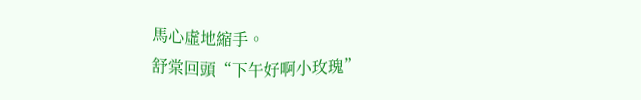馬心虛地縮手。
舒棠回頭“下午好啊小玫瑰”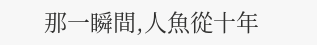那一瞬間,人魚從十年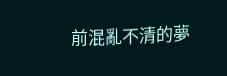前混亂不清的夢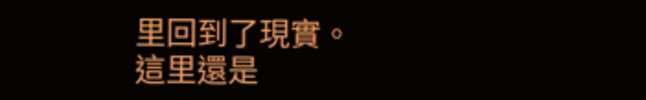里回到了現實。
這里還是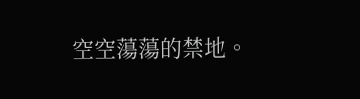空空蕩蕩的禁地。